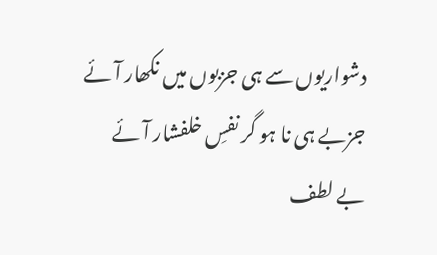دشواریوں سے ہی جزبوں میں نکھار آئے
جزبے ہی نا ہو گر نفسِ خلفشار آئے
بے لطف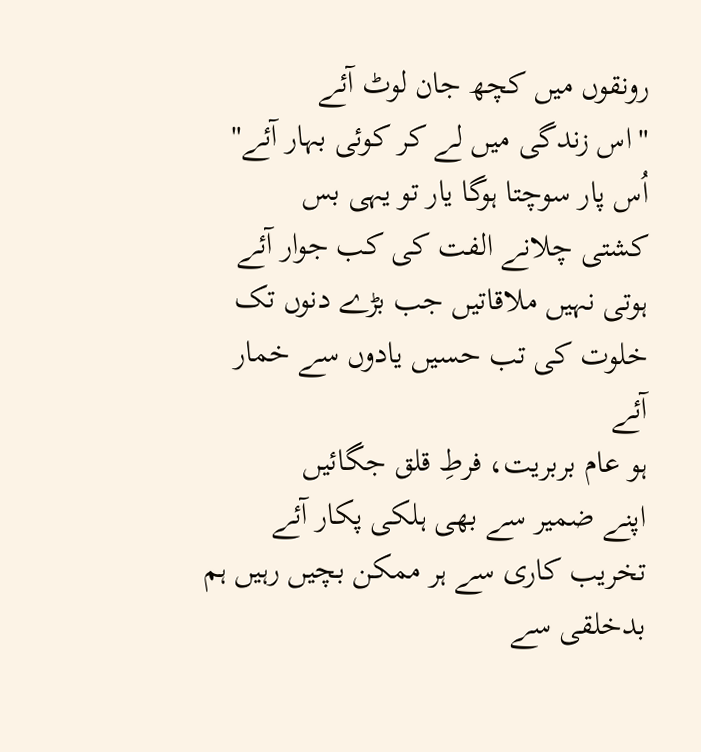رونقوں میں کچھ جان لوٹ آئے
"اس زندگی میں لے کر کوئی بہار آئے"
اُس پار سوچتا ہوگا یار تو یہی بس
کشتی چلانے الفت کی کب جوار آئے
ہوتی نہیں ملاقاتیں جب بڑے دنوں تک
خلوت کی تب حسیں یادوں سے خمار آئے
ہو عام بربریت، فرطِ قلق جگائیں
اپنے ضمیر سے بھی ہلکی پکار آئے
تخریب کاری سے ہر ممکن بچیں رہیں ہم
بدخلقی سے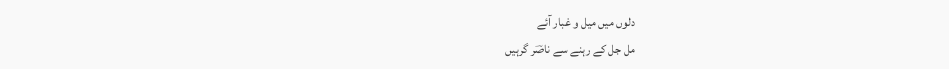دلوں میں میل و غبار آئے
مل جل کے رہنے سے ناصؔر گرہیں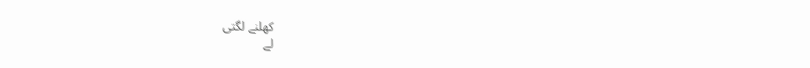کھلنے لگتی
لے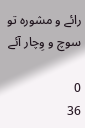رائے و مشورہ تو سوچ و وِچار آئے

0
36